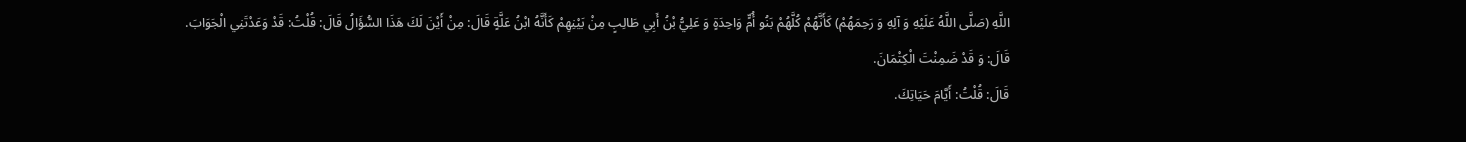اللَّهِ (صَلَّى اللَّهُ عَلَيْهِ وَ آلِهِ وَ رَحِمَهُمْ) كَأَنَّهُمْ كُلَّهُمْ بَنُو أُمٍّ وَاحِدَةٍ وَ عَلِيُّ بْنُ أَبِي طَالِبٍ مِنْ بَيْنِهِمْ كَأَنَّهُ ابْنُ عَلَّةٍ قَالَ: مِنْ أَيْنَ لَكَ هَذَا السُّؤَالُ قَالَ: قُلْتُ: قَدْ وَعَدْتَنِي الْجَوَابَ.
قَالَ: وَ قَدْ ضَمِنْتَ الْكِتْمَانَ.
قَالَ: قُلْتُ: أَيَّامَ حَيَاتِكَ.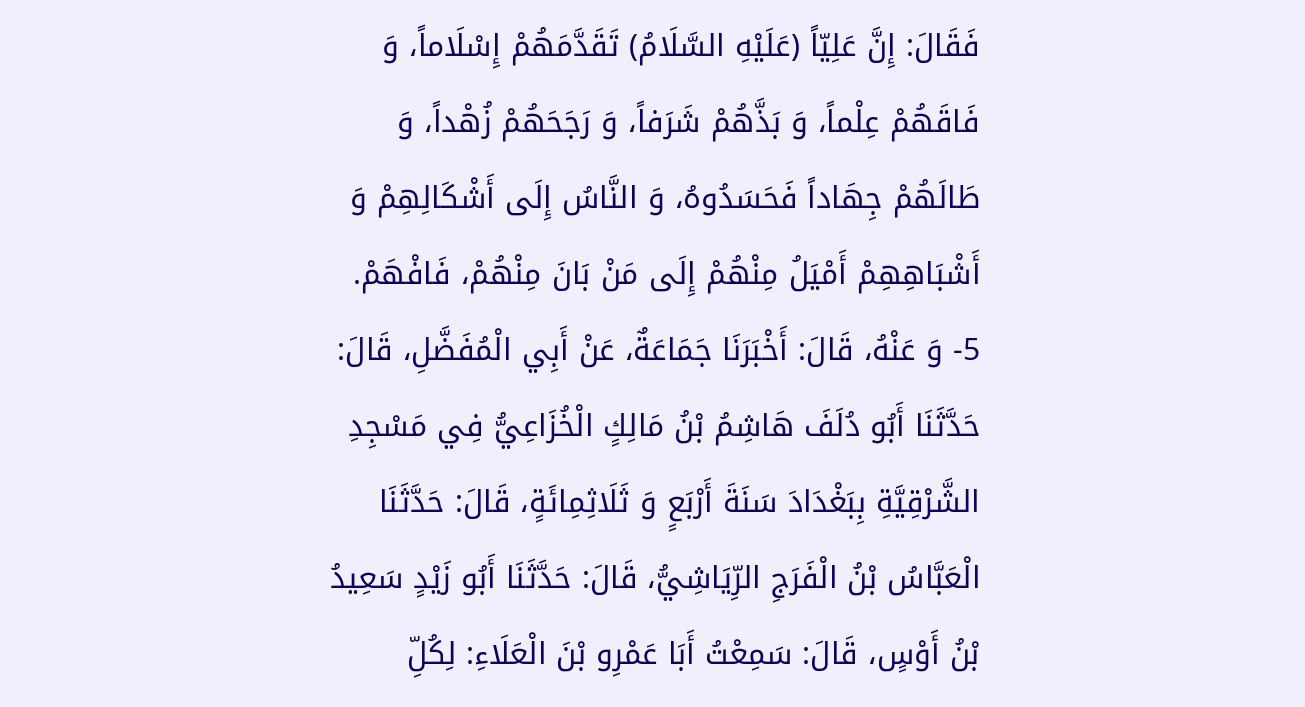فَقَالَ: إِنَّ عَلِيّاً (عَلَيْهِ السَّلَامُ) تَقَدَّمَهُمْ إِسْلَاماً، وَ فَاقَهُمْ عِلْماً، وَ بَذَّهُمْ شَرَفاً، وَ رَجَحَهُمْ زُهْداً، وَ طَالَهُمْ جِهَاداً فَحَسَدُوهُ، وَ النَّاسُ إِلَى أَشْكَالِهِمْ وَ أَشْبَاهِهِمْ أَمْيَلُ مِنْهُمْ إِلَى مَنْ بَانَ مِنْهُمْ، فَافْهَمْ.
5- وَ عَنْهُ، قَالَ: أَخْبَرَنَا جَمَاعَةٌ، عَنْ أَبِي الْمُفَضَّلِ، قَالَ: حَدَّثَنَا أَبُو دُلَفَ هَاشِمُ بْنُ مَالِكٍ الْخُزَاعِيُّ فِي مَسْجِدِ الشَّرْقِيَّةِ بِبَغْدَادَ سَنَةَ أَرْبَعٍ وَ ثَلَاثِمِائَةٍ، قَالَ: حَدَّثَنَا الْعَبَّاسُ بْنُ الْفَرَجِ الرِّيَاشِيُّ، قَالَ: حَدَّثَنَا أَبُو زَيْدٍ سَعِيدُ بْنُ أَوْسٍ، قَالَ: سَمِعْتُ أَبَا عَمْرِو بْنَ الْعَلَاءِ: لِكُلِّ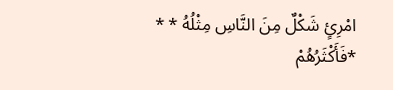امْرِئٍ شَكْلٌ مِنَ النَّاسِ مِثْلُهُ * * *فَأَكْثَرُهُمْ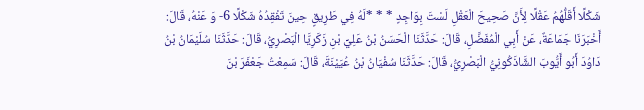شَكْلًا أَقَلُّهُمُ عَقْلًا لِأَنَّ صَحِيحَ الْعَقْلِ لَسْتَ بِوَاجِدٍ * * *لَهُ فِي طَرِيقٍ حِينَ تَفْقِدُهُ شَكْلًا 6- وَ عَنْهُ، قَالَ: أَخْبَرَنَا جَمَاعَةٌ، عَنْ أَبِي الْمُفَضَّلِ، قَالَ: حَدَّثَنَا الْحَسَنُ بْنُ عَلِيِّ بْنِ زَكَرِيَّا الْبَصْرِيُّ، قَالَ: حَدَّثَنَا سُلَيْمَانُ بْنُ دَاوُدَ أَبُو أَيُّوبَ الشَّاذَكُونِيُّ الْبَصْرِيُّ، قَالَ: حَدَّثَنَا سُفْيَانُ بْنُ عُيَيْنَةَ، قَالَ: سَمِعْتُ جَعْفَرَ بْنَ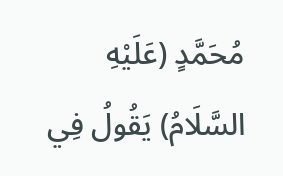مُحَمَّدٍ (عَلَيْهِ السَّلَامُ) يَقُولُ فِي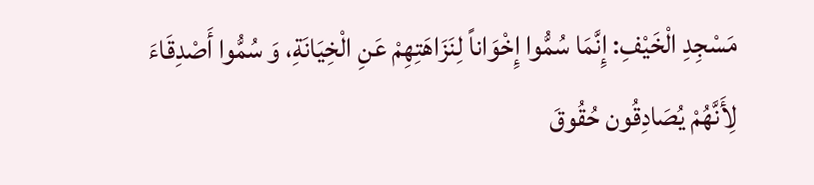مَسْجِدِ الْخَيْفِ: إِنَّمَا سُمُّوا إِخْوَاناً لِنَزَاهَتِهِمْ عَنِ الْخِيَانَةِ، وَ سُمُّوا أَصْدِقَاءَ لِأَنَّهُمْ يُصَادِقُون حُقُوقَ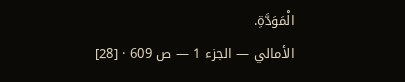الْمَوَدَّةِ.
الأمالي — الجزء 1 — ص 609 · [28]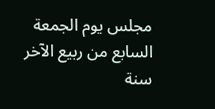مجلس يوم الجمعة السابع من ربيع الآخر سنة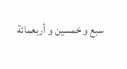سبع و خمسين و أربعمائة